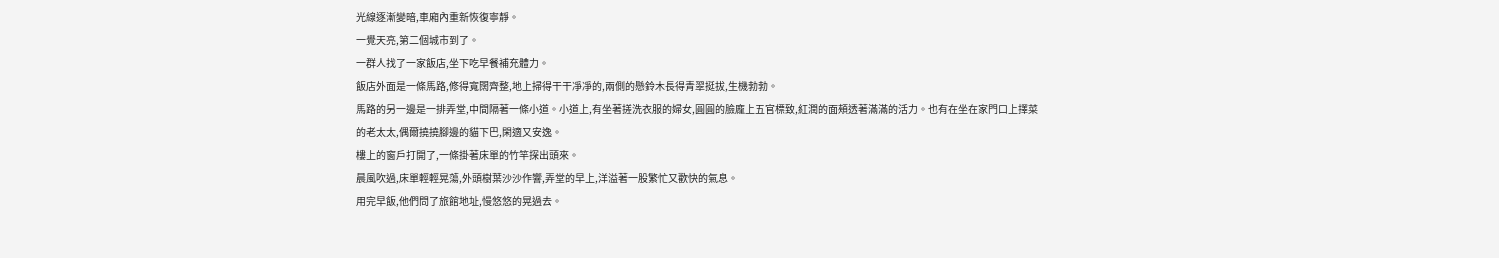光線逐漸變暗,車廂內重新恢復寧靜。
一覺天亮,第二個城市到了。
一群人找了一家飯店,坐下吃早餐補充體力。
飯店外面是一條馬路,修得寬闊齊整,地上掃得干干凈凈的,兩側的懸鈴木長得青翠挺拔,生機勃勃。
馬路的另一邊是一排弄堂,中間隔著一條小道。小道上,有坐著搓洗衣服的婦女,圓圓的臉龐上五官標致,紅潤的面頰透著滿滿的活力。也有在坐在家門口上擇菜的老太太,偶爾撓撓腳邊的貓下巴,閑適又安逸。
樓上的窗戶打開了,一條掛著床單的竹竿探出頭來。
晨風吹過,床單輕輕晃蕩,外頭樹葉沙沙作響,弄堂的早上,洋溢著一股繁忙又歡快的氣息。
用完早飯,他們問了旅館地址,慢悠悠的晃過去。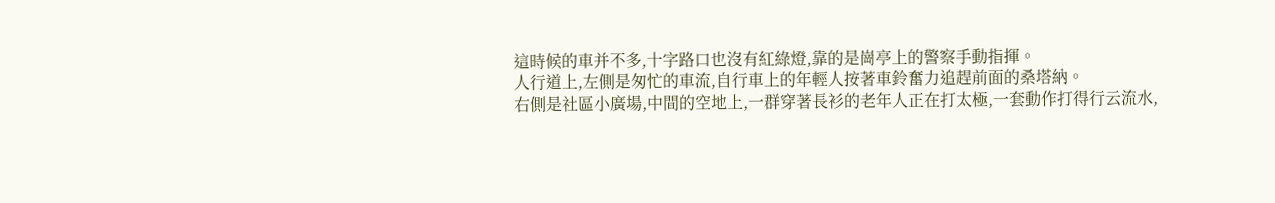這時候的車并不多,十字路口也沒有紅綠燈,靠的是崗亭上的警察手動指揮。
人行道上,左側是匆忙的車流,自行車上的年輕人按著車鈴奮力追趕前面的桑塔納。
右側是社區小廣場,中間的空地上,一群穿著長衫的老年人正在打太極,一套動作打得行云流水,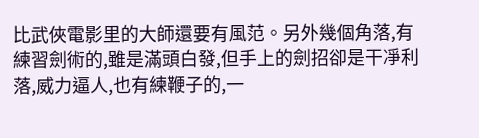比武俠電影里的大師還要有風范。另外幾個角落,有練習劍術的,雖是滿頭白發,但手上的劍招卻是干凈利落,威力逼人,也有練鞭子的,一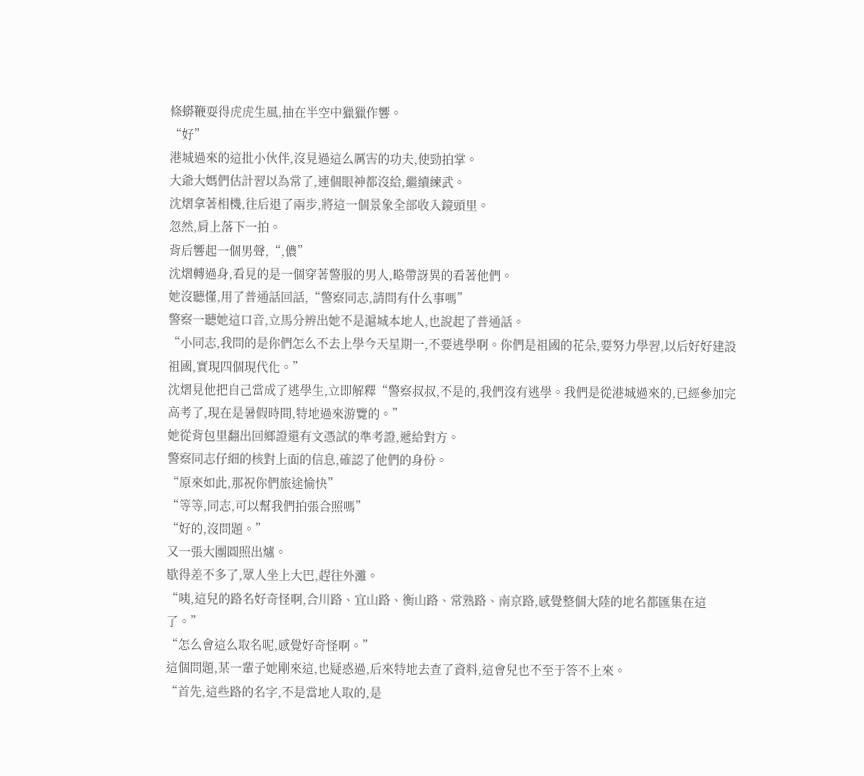條蟒鞭耍得虎虎生風,抽在半空中獵獵作響。
“好”
港城過來的這批小伙伴,沒見過這么厲害的功夫,使勁拍掌。
大爺大媽們估計習以為常了,連個眼神都沒給,繼續練武。
沈熠拿著相機,往后退了兩步,將這一個景象全部收入鏡頭里。
忽然,肩上落下一拍。
背后響起一個男聲,“,儂”
沈熠轉過身,看見的是一個穿著警服的男人,略帶訝異的看著他們。
她沒聽懂,用了普通話回話,“警察同志,請問有什么事嗎”
警察一聽她這口音,立馬分辨出她不是滬城本地人,也說起了普通話。
“小同志,我問的是你們怎么不去上學今天星期一,不要逃學啊。你們是祖國的花朵,要努力學習,以后好好建設祖國,實現四個現代化。”
沈熠見他把自己當成了逃學生,立即解釋“警察叔叔,不是的,我們沒有逃學。我們是從港城過來的,已經參加完高考了,現在是暑假時間,特地過來游覽的。”
她從背包里翻出回鄉證還有文憑試的準考證,遞給對方。
警察同志仔細的核對上面的信息,確認了他們的身份。
“原來如此,那祝你們旅途愉快”
“等等,同志,可以幫我們拍張合照嗎”
“好的,沒問題。”
又一張大團圓照出爐。
歇得差不多了,眾人坐上大巴,趕往外灘。
“咦,這兒的路名好奇怪啊,合川路、宜山路、衡山路、常熟路、南京路,感覺整個大陸的地名都匯集在這了。”
“怎么會這么取名呢,感覺好奇怪啊。”
這個問題,某一輩子她剛來這,也疑惑過,后來特地去查了資料,這會兒也不至于答不上來。
“首先,這些路的名字,不是當地人取的,是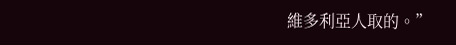維多利亞人取的。”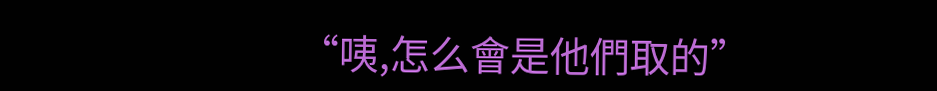“咦,怎么會是他們取的”